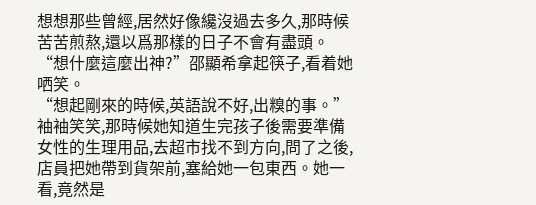想想那些曾經,居然好像纔沒過去多久,那時候苦苦煎熬,還以爲那樣的日子不會有盡頭。
“想什麼這麼出神?”邵顯希拿起筷子,看着她哂笑。
“想起剛來的時候,英語說不好,出糗的事。”袖袖笑笑,那時候她知道生完孩子後需要準備女性的生理用品,去超市找不到方向,問了之後,店員把她帶到貨架前,塞給她一包東西。她一看,竟然是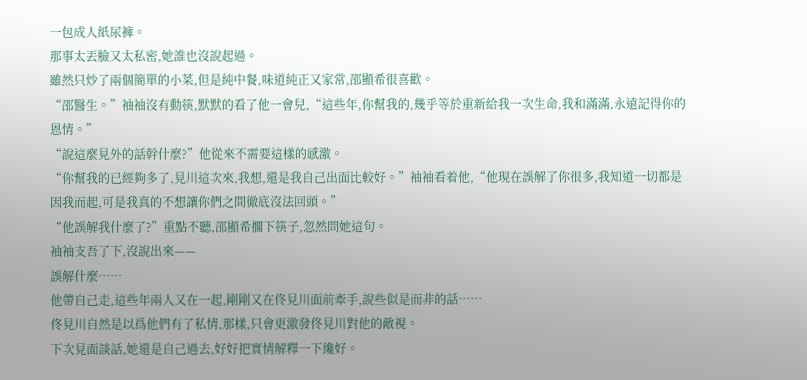一包成人紙尿褲。
那事太丟臉又太私密,她誰也沒說起過。
雖然只炒了兩個簡單的小菜,但是純中餐,味道純正又家常,邵顯希很喜歡。
“邵醫生。”袖袖沒有動筷,默默的看了他一會兒,“這些年,你幫我的,幾乎等於重新給我一次生命,我和滿滿,永遠記得你的恩情。”
“說這麼見外的話幹什麼?”他從來不需要這樣的感激。
“你幫我的已經夠多了,見川這次來,我想,還是我自己出面比較好。”袖袖看着他,“他現在誤解了你很多,我知道一切都是因我而起,可是我真的不想讓你們之間徹底沒法回頭。”
“他誤解我什麼了?”重點不聽,邵顯希擱下筷子,忽然問她這句。
袖袖支吾了下,沒說出來——
誤解什麼……
他帶自己走,這些年兩人又在一起,剛剛又在佟見川面前牽手,說些似是而非的話……
佟見川自然是以爲他們有了私情,那樣,只會更激發佟見川對他的敵視。
下次見面談話,她還是自己過去,好好把實情解釋一下纔好。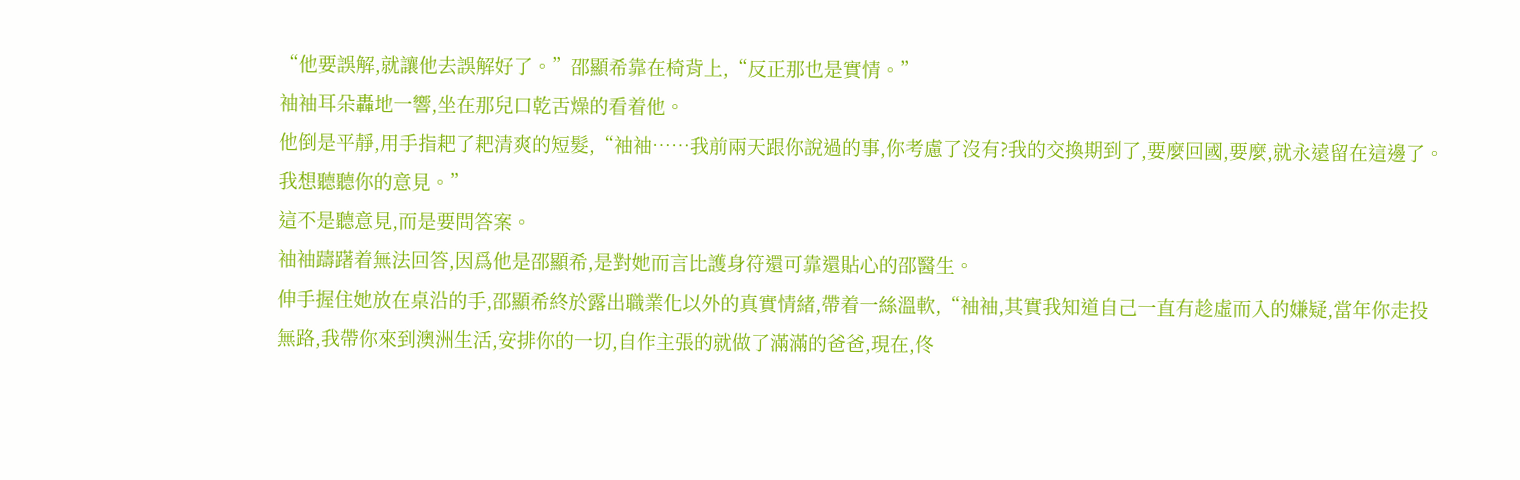“他要誤解,就讓他去誤解好了。”邵顯希靠在椅背上,“反正那也是實情。”
袖袖耳朵轟地一響,坐在那兒口乾舌燥的看着他。
他倒是平靜,用手指耙了耙清爽的短髮,“袖袖……我前兩天跟你說過的事,你考慮了沒有?我的交換期到了,要麼回國,要麼,就永遠留在這邊了。我想聽聽你的意見。”
這不是聽意見,而是要問答案。
袖袖躊躇着無法回答,因爲他是邵顯希,是對她而言比護身符還可靠還貼心的邵醫生。
伸手握住她放在桌沿的手,邵顯希終於露出職業化以外的真實情緒,帶着一絲溫軟,“袖袖,其實我知道自己一直有趁虛而入的嫌疑,當年你走投無路,我帶你來到澳洲生活,安排你的一切,自作主張的就做了滿滿的爸爸,現在,佟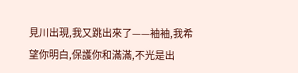見川出現,我又跳出來了——袖袖,我希望你明白,保護你和滿滿,不光是出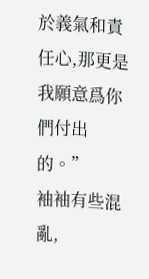於義氣和責任心,那更是我願意爲你們付出的。”
袖袖有些混亂,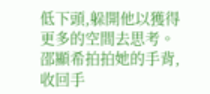低下頭,躲開他以獲得更多的空間去思考。
邵顯希拍拍她的手背,收回手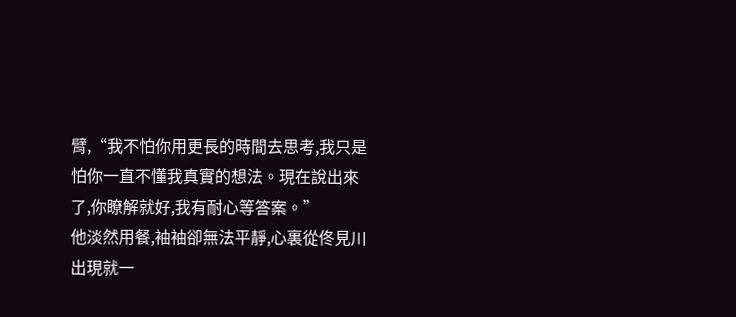臂,“我不怕你用更長的時間去思考,我只是怕你一直不懂我真實的想法。現在說出來了,你瞭解就好,我有耐心等答案。”
他淡然用餐,袖袖卻無法平靜,心裏從佟見川出現就一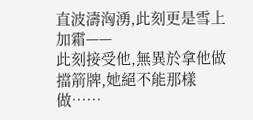直波濤洶湧,此刻更是雪上加霜——
此刻接受他,無異於拿他做擋箭牌,她絕不能那樣做……